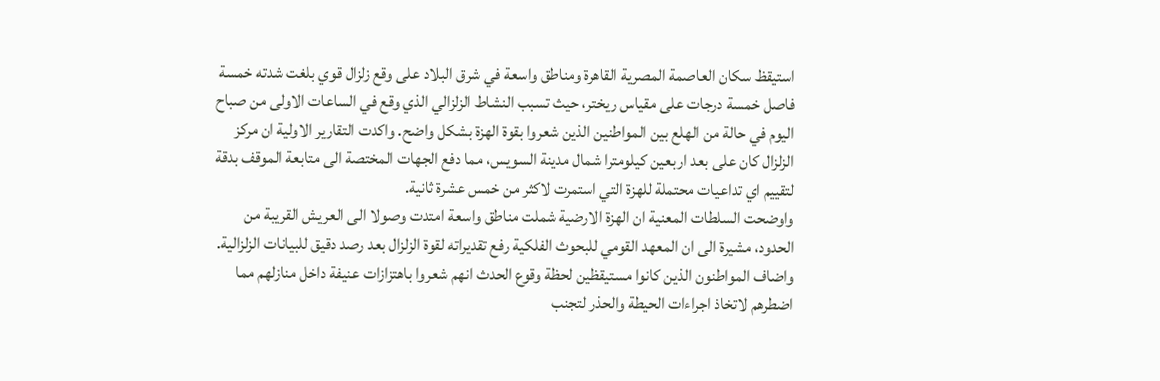استيقظ سكان العاصمة المصرية القاهرة ومناطق واسعة في شرق البلاد على وقع زلزال قوي بلغت شدته خمسة فاصل خمسة درجات على مقياس ريختر، حيث تسبب النشاط الزلزالي الذي وقع في الساعات الاولى من صباح اليوم في حالة من الهلع بين المواطنين الذين شعروا بقوة الهزة بشكل واضح. واكدت التقارير الاولية ان مركز الزلزال كان على بعد اربعين كيلومترا شمال مدينة السويس، مما دفع الجهات المختصة الى متابعة الموقف بدقة لتقييم اي تداعيات محتملة للهزة التي استمرت لاكثر من خمس عشرة ثانية.
واوضحت السلطات المعنية ان الهزة الارضية شملت مناطق واسعة امتدت وصولا الى العريش القريبة من الحدود، مشيرة الى ان المعهد القومي للبحوث الفلكية رفع تقديراته لقوة الزلزال بعد رصد دقيق للبيانات الزلزالية. واضاف المواطنون الذين كانوا مستيقظين لحظة وقوع الحدث انهم شعروا باهتزازات عنيفة داخل منازلهم مما اضطرهم لاتخاذ اجراءات الحيطة والحذر لتجنب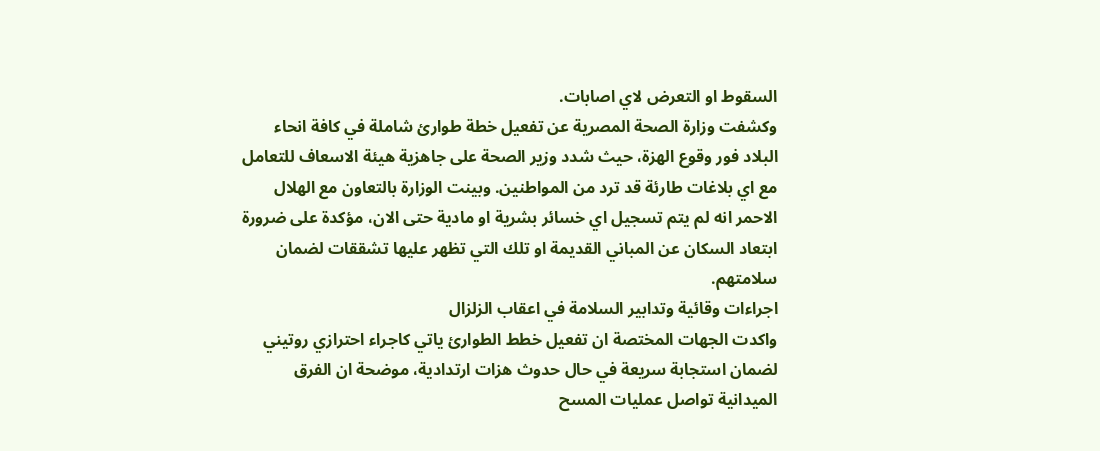السقوط او التعرض لاي اصابات.
وكشفت وزارة الصحة المصرية عن تفعيل خطة طوارئ شاملة في كافة انحاء البلاد فور وقوع الهزة، حيث شدد وزير الصحة على جاهزية هيئة الاسعاف للتعامل مع اي بلاغات طارئة قد ترد من المواطنين. وبينت الوزارة بالتعاون مع الهلال الاحمر انه لم يتم تسجيل اي خسائر بشرية او مادية حتى الان، مؤكدة على ضرورة ابتعاد السكان عن المباني القديمة او تلك التي تظهر عليها تشققات لضمان سلامتهم.
اجراءات وقائية وتدابير السلامة في اعقاب الزلزال
واكدت الجهات المختصة ان تفعيل خطط الطوارئ ياتي كاجراء احترازي روتيني لضمان استجابة سريعة في حال حدوث هزات ارتدادية، موضحة ان الفرق الميدانية تواصل عمليات المسح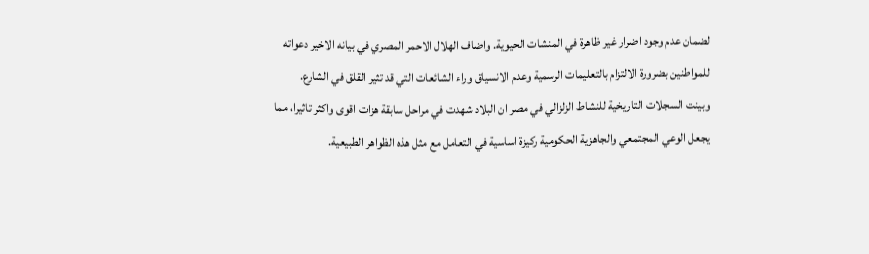لضمان عدم وجود اضرار غير ظاهرة في المنشات الحيوية. واضاف الهلال الاحمر المصري في بيانه الاخير دعواته للمواطنين بضرورة الالتزام بالتعليمات الرسمية وعدم الانسياق وراء الشائعات التي قد تثير القلق في الشارع.
وبينت السجلات التاريخية للنشاط الزلزالي في مصر ان البلاد شهدت في مراحل سابقة هزات اقوى واكثر تاثيرا، مما يجعل الوعي المجتمعي والجاهزية الحكومية ركيزة اساسية في التعامل مع مثل هذه الظواهر الطبيعية.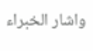واشار الخبراء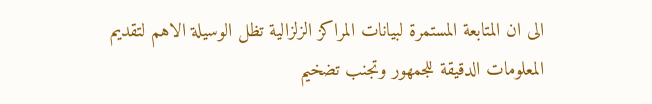الى ان المتابعة المستمرة لبيانات المراكز الزلزالية تظل الوسيلة الاهم لتقديم المعلومات الدقيقة للجمهور وتجنب تضخيم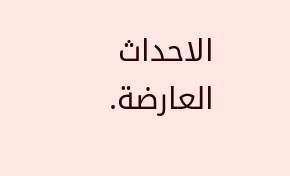الاحداث العارضة.